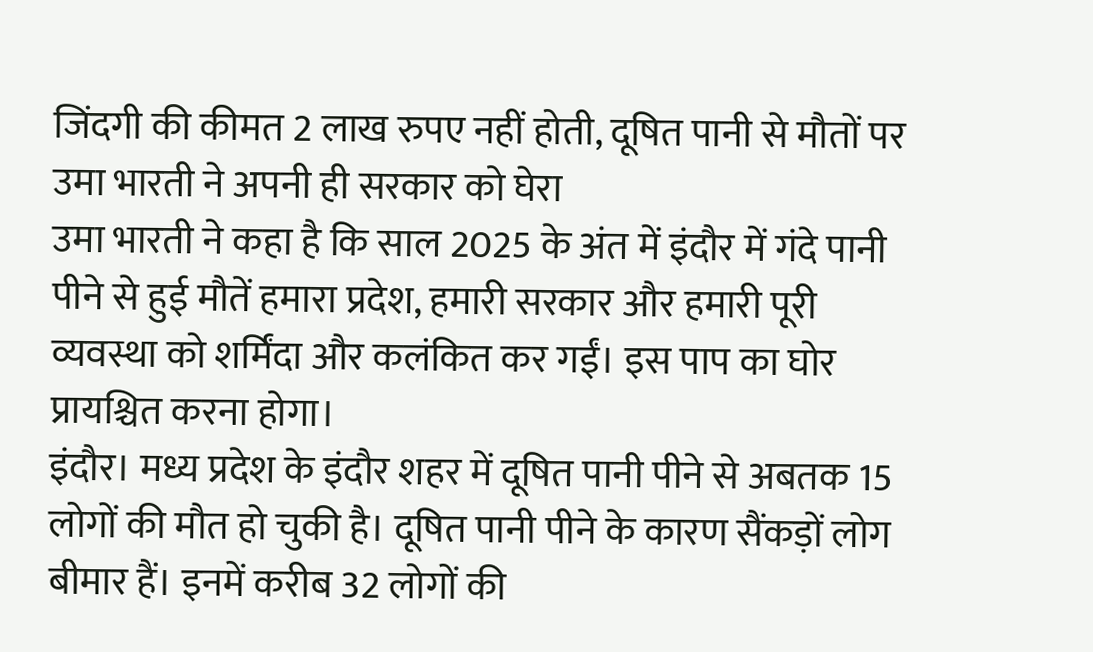जिंदगी की कीमत 2 लाख रुपए नहीं होती, दूषित पानी से मौतों पर उमा भारती ने अपनी ही सरकार को घेरा
उमा भारती ने कहा है कि साल 2025 के अंत में इंदौर में गंदे पानी पीने से हुई मौतें हमारा प्रदेश, हमारी सरकार और हमारी पूरी व्यवस्था को शर्मिंदा और कलंकित कर गईं। इस पाप का घोर प्रायश्चित करना होगा।
इंदौर। मध्य प्रदेश के इंदौर शहर में दूषित पानी पीने से अबतक 15 लोगों की मौत हो चुकी है। दूषित पानी पीने के कारण सैंकड़ों लोग बीमार हैं। इनमें करीब 32 लोगों की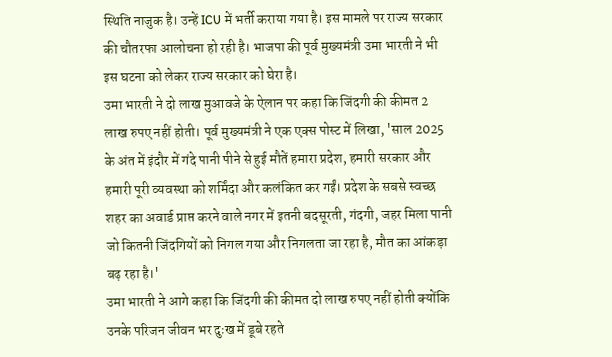स्थिति नाजुक है। उन्हें ICU में भर्ती कराया गया है। इस मामले पर राज्य सरकार की चौतरफा आलोचना हो रही है। भाजपा की पूर्व मुख्यमंत्री उमा भारती ने भी इस घटना को लेकर राज्य सरकार को घेरा है।
उमा भारती ने दो लाख मुआवजे के ऐलान पर कहा कि जिंदगी की कीमत 2 लाख रुपए नहीं होती। पूर्व मुख्यमंत्री ने एक एक्स पोस्ट में लिखा, 'साल 2025 के अंत में इंदौर में गंदे पानी पीने से हुई मौतें हमारा प्रदेश, हमारी सरकार और हमारी पूरी व्यवस्था को शर्मिंदा और कलंकित कर गईं। प्रदेश के सबसे स्वच्छ शहर का अवार्ड प्राप्त करने वाले नगर में इतनी बदसूरती, गंदगी, जहर मिला पानी जो कितनी जिंदगियों को निगल गया और निगलता जा रहा है, मौत का आंकड़ा बढ़ रहा है।'
उमा भारती ने आगे कहा कि जिंदगी की कीमत दो लाख रुपए नहीं होती क्योंकि उनके परिजन जीवन भर दुःख में डूबे रहते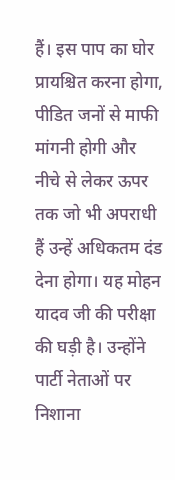हैं। इस पाप का घोर प्रायश्चित करना होगा, पीडित जनों से माफी मांगनी होगी और नीचे से लेकर ऊपर तक जो भी अपराधी हैं उन्हें अधिकतम दंड देना होगा। यह मोहन यादव जी की परीक्षा की घड़ी है। उन्होंने पार्टी नेताओं पर निशाना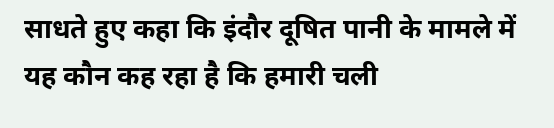साधते हुए कहा कि इंदौर दूषित पानी के मामले में यह कौन कह रहा है कि हमारी चली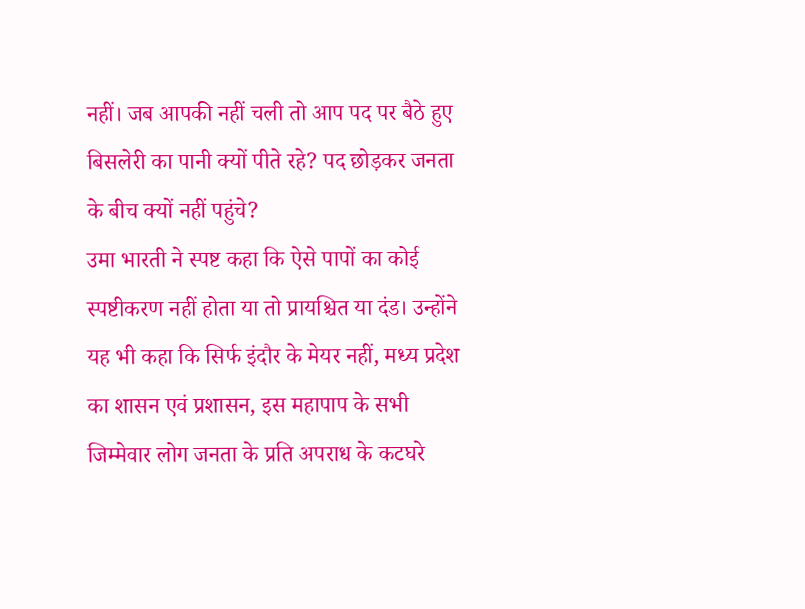नहीं। जब आपकी नहीं चली तो आप पद पर बैठे हुए बिसलेरी का पानी क्यों पीते रहे? पद छोड़कर जनता के बीच क्यों नहीं पहुंचे?
उमा भारती ने स्पष्ट कहा कि ऐसे पापों का कोई स्पष्टीकरण नहीं होता या तो प्रायश्चित या दंड। उन्होंने यह भी कहा कि सिर्फ इंदौर के मेयर नहीं, मध्य प्रदेश का शासन एवं प्रशासन, इस महापाप के सभी जिम्मेवार लोग जनता के प्रति अपराध के कटघरे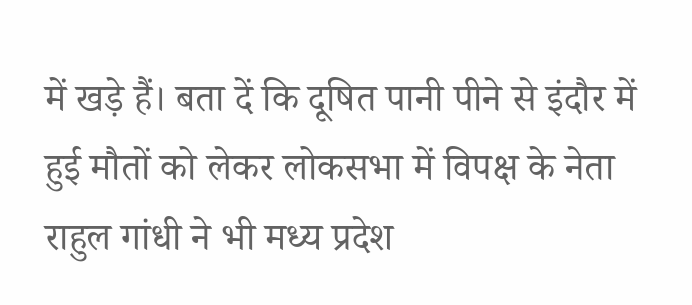में खड़े हैं। बता दें कि दूषित पानी पीने से इंदौर में हुई मौतों को लेकर लोकसभा में विपक्ष के नेता राहुल गांधी ने भी मध्य प्रदेश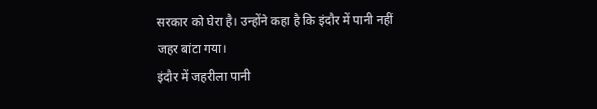सरकार को घेरा है। उन्होंने कहा है कि इंदौर में पानी नहीं जहर बांटा गया।
इंदौर में जहरीला पानी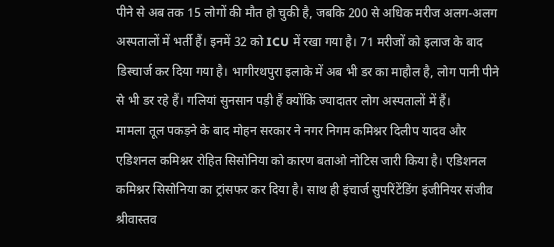पीने से अब तक 15 लोगों की मौत हो चुकी है, जबकि 200 से अधिक मरीज अलग-अलग अस्पतालों में भर्ती हैं। इनमें 32 को ICU में रखा गया है। 71 मरीजों को इलाज के बाद डिस्चार्ज कर दिया गया है। भागीरथपुरा इलाके में अब भी डर का माहौल है, लोग पानी पीने से भी डर रहे हैं। गलियां सुनसान पड़ी हैं क्योंकि ज्यादातर लोग अस्पतालों में हैं।
मामला तूल पकड़ने के बाद मोहन सरकार ने नगर निगम कमिश्नर दिलीप यादव और एडिशनल कमिश्नर रोहित सिसोनिया को कारण बताओ नोटिस जारी किया है। एडिशनल कमिश्नर सिसोनिया का ट्रांसफर कर दिया है। साथ ही इंचार्ज सुपरिंटेंडिंग इंजीनियर संजीव श्रीवास्तव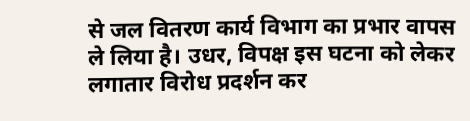से जल वितरण कार्य विभाग का प्रभार वापस ले लिया है। उधर, विपक्ष इस घटना को लेकर लगातार विरोध प्रदर्शन कर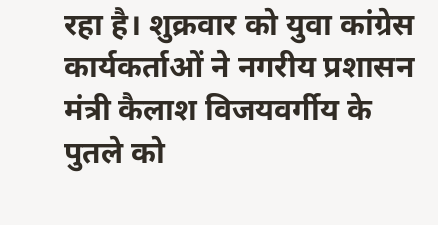रहा है। शुक्रवार को युवा कांग्रेस कार्यकर्ताओं ने नगरीय प्रशासन मंत्री कैलाश विजयवर्गीय के पुतले को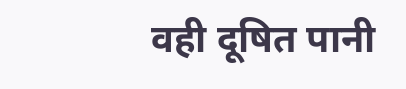वही दूषित पानी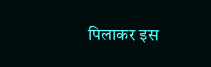पिलाकर इस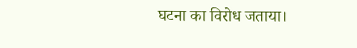घटना का विरोध जताया।